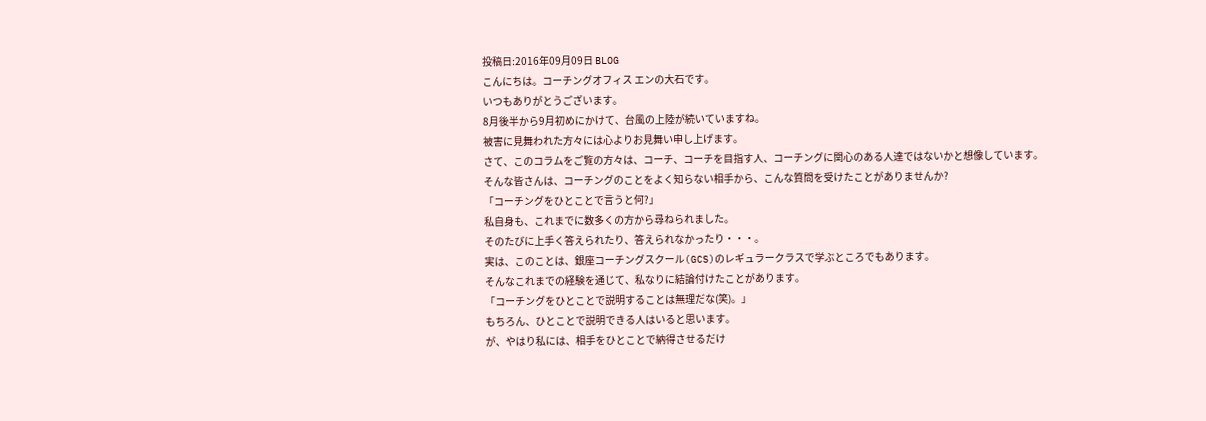投稿日:2016年09月09日 BLOG
こんにちは。コーチングオフィス エンの大石です。
いつもありがとうございます。
8月後半から9月初めにかけて、台風の上陸が続いていますね。
被害に見舞われた方々には心よりお見舞い申し上げます。
さて、このコラムをご覧の方々は、コーチ、コーチを目指す人、コーチングに関心のある人達ではないかと想像しています。
そんな皆さんは、コーチングのことをよく知らない相手から、こんな質問を受けたことがありませんか?
「コーチングをひとことで言うと何?」
私自身も、これまでに数多くの方から尋ねられました。
そのたびに上手く答えられたり、答えられなかったり・・・。
実は、このことは、銀座コーチングスクール(GCS)のレギュラークラスで学ぶところでもあります。
そんなこれまでの経験を通じて、私なりに結論付けたことがあります。
「コーチングをひとことで説明することは無理だな(笑)。」
もちろん、ひとことで説明できる人はいると思います。
が、やはり私には、相手をひとことで納得させるだけ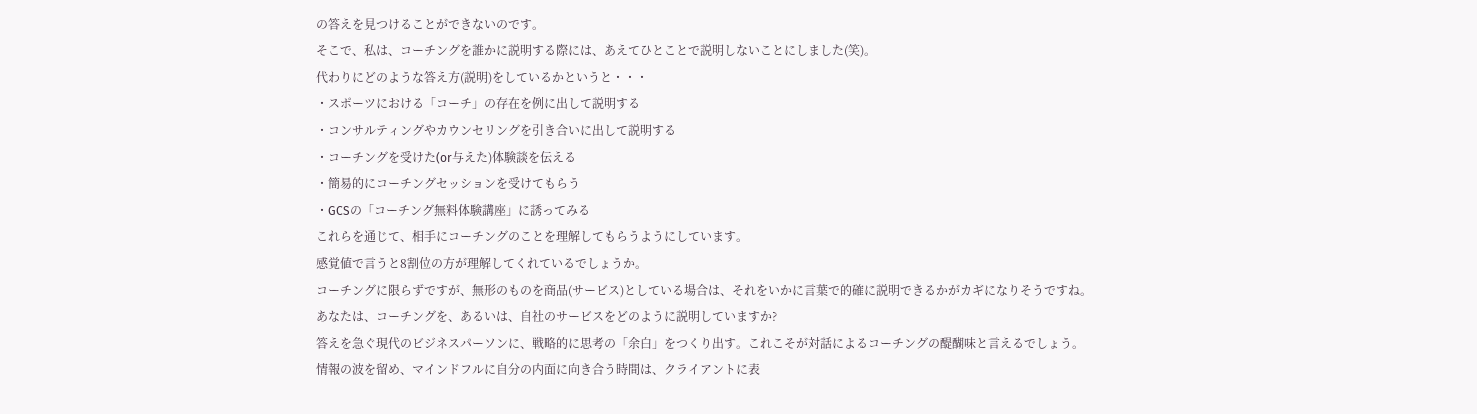の答えを見つけることができないのです。
そこで、私は、コーチングを誰かに説明する際には、あえてひとことで説明しないことにしました(笑)。
代わりにどのような答え方(説明)をしているかというと・・・
・スポーツにおける「コーチ」の存在を例に出して説明する
・コンサルティングやカウンセリングを引き合いに出して説明する
・コーチングを受けた(or与えた)体験談を伝える
・簡易的にコーチングセッションを受けてもらう
・GCSの「コーチング無料体験講座」に誘ってみる
これらを通じて、相手にコーチングのことを理解してもらうようにしています。
感覚値で言うと8割位の方が理解してくれているでしょうか。
コーチングに限らずですが、無形のものを商品(サービス)としている場合は、それをいかに言葉で的確に説明できるかがカギになりそうですね。
あなたは、コーチングを、あるいは、自社のサービスをどのように説明していますか?
答えを急ぐ現代のビジネスパーソンに、戦略的に思考の「余白」をつくり出す。これこそが対話によるコーチングの醍醐味と言えるでしょう。
情報の波を留め、マインドフルに自分の内面に向き合う時間は、クライアントに表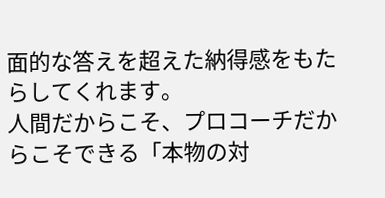面的な答えを超えた納得感をもたらしてくれます。
人間だからこそ、プロコーチだからこそできる「本物の対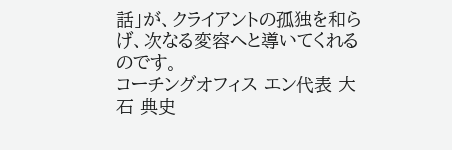話」が、クライアントの孤独を和らげ、次なる変容へと導いてくれるのです。
コーチングオフィス エン代表 大石 典史